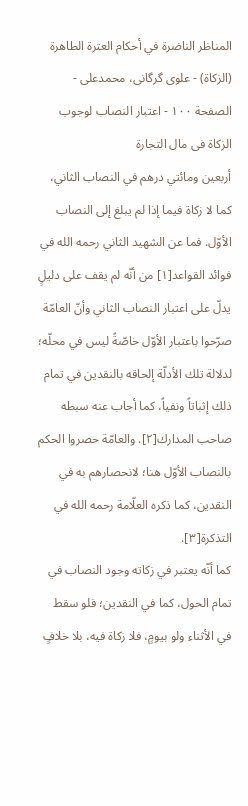المناظر الناضرة في أحکام العترة الطاهرة (الزکاة) - علوی گرگانی، محمدعلی - الصفحة ١٠٠ - اعتبار النصاب لوجوب الزکاة فی مال التجارة
أربعين ومائتي درهم في النصاب الثاني، كما لا زكاة فيما إذا لم يبلغ إلى النصاب الأوّل. فما عن الشهيد الثاني رحمه الله في فوائد القواعد[١] من أنّه لم يقف على دليلٍ يدلّ على اعتبار النصاب الثاني وأنّ العامّة صرّحوا باعتبار الأوّل خاصّةً ليس في محلّه؛ لدلالة تلك الأدلّة إلحاقه بالنقدين في تمام ذلك إثباتاً ونفياً، كما أجاب عنه سبطه صاحب المدارك[٢]. والعامّة حصروا الحكم بالنصاب الأوّل هنا؛ لانحصارهم به في النقدين، كما ذكره العلّامة رحمه الله في التذكرة[٣].
كما أنّه يعتبر في زكاته وجود النصاب في تمام الحول، كما في النقدين؛ فلو سقط في الأثناء ولو بيومٍ، فلا زكاة فيه، بلا خلافٍ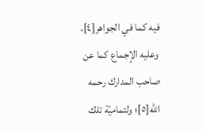فيه كما في الجواهر[٤]، وعليه الإجماع كما عن صاحب المدارك رحمه الله[٥]؛ ولتماميّة تلك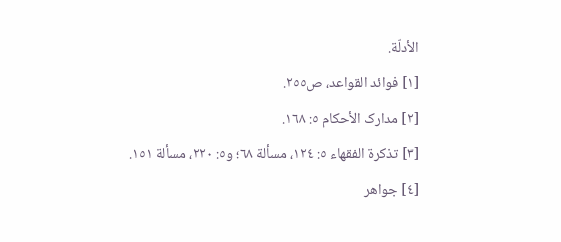الأدلّة.
[١] فوائد القواعد، ص٢٥٥.
[٢] مدارک الأحکام ٥: ١٦٨.
[٣] تذکرة الفقهاء ٥: ١٢٤، مسألة ٦٨؛ و٥: ٢٢٠، مسألة ١٥١.
[٤] جواهر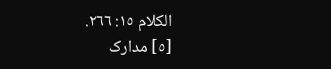الکلام ١٥: ٢٦٦.
[٥] مدارک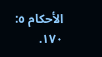الأحکام ٥: ١٧٠.